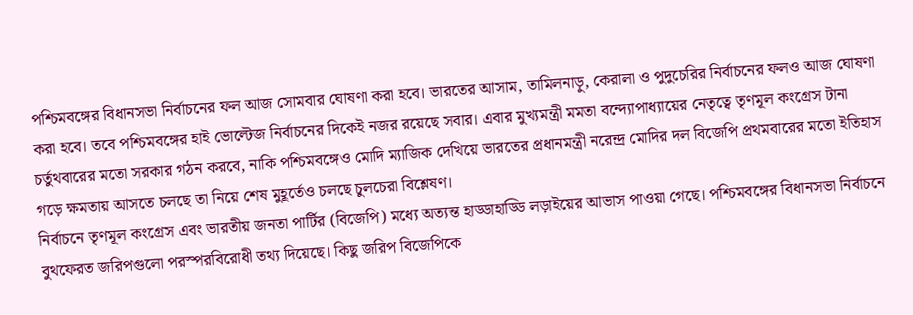পশ্চিমবঙ্গের বিধানসভা নির্বাচনের ফল আজ সোমবার ঘোষণা করা হবে। ভারতের আসাম, তামিলনাড়ু, কেরালা ও পুদুচেরির নির্বাচনের ফলও আজ ঘোষণা করা হবে। তবে পশ্চিমবঙ্গের হাই ভোল্টেজ নির্বাচনের দিকেই নজর রয়েছে সবার। এবার মুখ্যমন্ত্রী মমতা বন্দ্যোপাধ্যায়ের নেতৃত্বে তৃণমূল কংগ্রেস টানা চর্তুথবারের মতো সরকার গঠন করবে, নাকি পশ্চিমবঙ্গেও মোদি ম্যাজিক দেখিয়ে ভারতের প্রধানমন্ত্রী নরেন্দ্র মোদির দল বিজেপি প্রথমবারের মতো ইতিহাস গড়ে ক্ষমতায় আসতে চলছে তা নিয়ে শেষ মুহূর্তেও চলছে চুলচেরা বিশ্লেষণ।
নির্বাচনে তৃণমূল কংগ্রেস এবং ভারতীয় জনতা পার্টির (বিজেপি) মধ্যে অত্যন্ত হাড্ডাহাড্ডি লড়াইয়ের আভাস পাওয়া গেছে। পশ্চিমবঙ্গের বিধানসভা নির্বাচনে বুথফেরত জরিপগুলো পরস্পরবিরোধী তথ্য দিয়েছে। কিছু জরিপ বিজেপিকে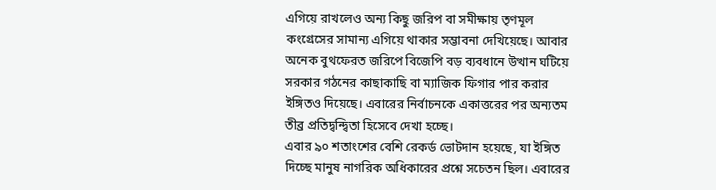এগিয়ে রাখলেও অন্য কিছু জরিপ বা সমীক্ষায় তৃণমূল কংগ্রেসের সামান্য এগিয়ে থাকার সম্ভাবনা দেখিয়েছে। আবার অনেক বুথফেরত জরিপে বিজেপি বড় ব্যবধানে উত্থান ঘটিয়ে সরকার গঠনের কাছাকাছি বা ম্যাজিক ফিগার পার করার ইঙ্গিতও দিয়েছে। এবারের নির্বাচনকে একাত্তরের পর অন্যতম তীব্র প্রতিদ্বন্দ্বিতা হিসেবে দেখা হচ্ছে।
এবার ৯০ শতাংশের বেশি রেকর্ড ভোটদান হয়েছে, যা ইঙ্গিত দিচ্ছে মানুষ নাগরিক অধিকারের প্রশ্নে সচেতন ছিল। এবারের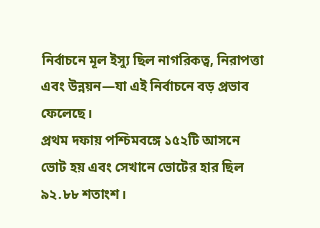নির্বাচনে মূল ইস্যু ছিল নাগরিকত্ব, নিরাপত্তা এবং উন্নয়ন—যা এই নির্বাচনে বড় প্রভাব ফেলেছে।
প্রথম দফায় পশ্চিমবঙ্গে ১৫২টি আসনে ভোট হয় এবং সেখানে ভোটের হার ছিল ৯২.৮৮ শতাংশ।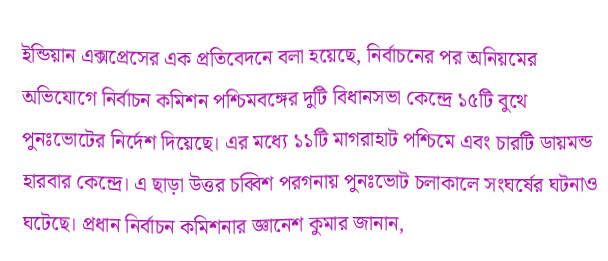ইন্ডিয়ান এক্সপ্রেসের এক প্রতিবেদনে বলা হয়েছে, নির্বাচনের পর অনিয়মের অভিযোগে নির্বাচন কমিশন পশ্চিমবঙ্গের দুটি বিধানসভা কেন্দ্রে ১৫টি বুথে পুনঃভোটের নির্দেশ দিয়েছে। এর মধ্যে ১১টি মাগরাহাট পশ্চিমে এবং চারটি ডায়মন্ড হারবার কেন্দ্রে। এ ছাড়া উত্তর চব্বিশ পরগনায় পুনঃভোট চলাকালে সংঘর্ষের ঘটনাও ঘটেছে। প্রধান নির্বাচন কমিশনার জ্ঞানেশ কুমার জানান,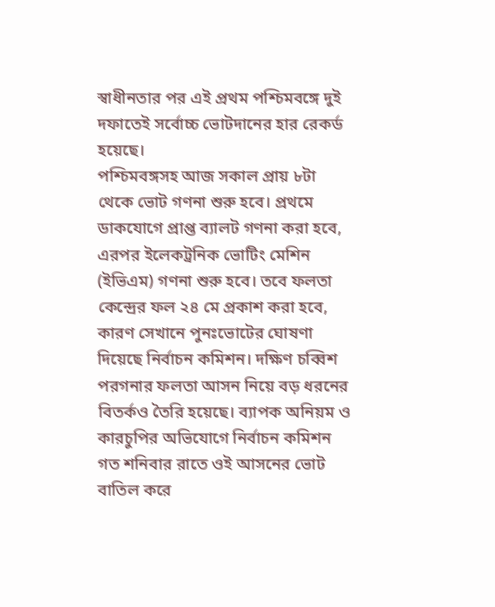স্বাধীনতার পর এই প্রথম পশ্চিমবঙ্গে দুই দফাতেই সর্বোচ্চ ভোটদানের হার রেকর্ড হয়েছে।
পশ্চিমবঙ্গসহ আজ সকাল প্রায় ৮টা থেকে ভোট গণনা শুরু হবে। প্রথমে ডাকযোগে প্রাপ্ত ব্যালট গণনা করা হবে, এরপর ইলেকট্রনিক ভোটিং মেশিন (ইভিএম) গণনা শুরু হবে। তবে ফলতা কেন্দ্রের ফল ২৪ মে প্রকাশ করা হবে, কারণ সেখানে পুনঃভোটের ঘোষণা দিয়েছে নির্বাচন কমিশন। দক্ষিণ চব্বিশ পরগনার ফলতা আসন নিয়ে বড় ধরনের বিতর্কও তৈরি হয়েছে। ব্যাপক অনিয়ম ও কারচুপির অভিযোগে নির্বাচন কমিশন গত শনিবার রাতে ওই আসনের ভোট বাতিল করে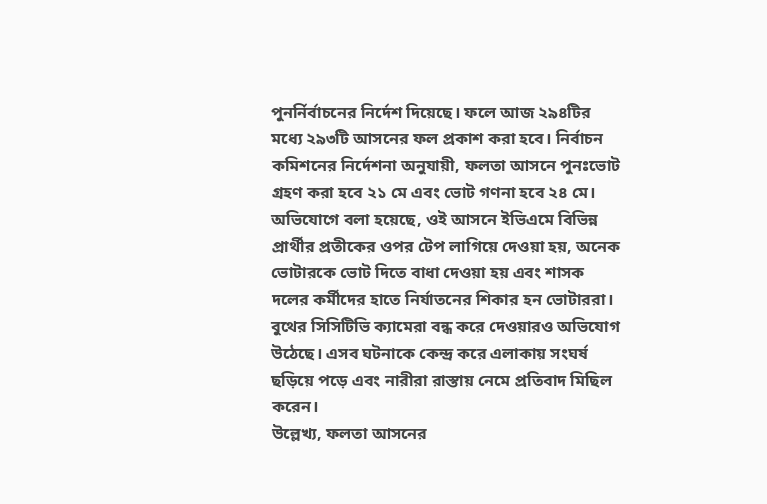পুনর্নির্বাচনের নির্দেশ দিয়েছে। ফলে আজ ২৯৪টির মধ্যে ২৯৩টি আসনের ফল প্রকাশ করা হবে। নির্বাচন কমিশনের নির্দেশনা অনুযায়ী, ফলতা আসনে পুনঃভোট গ্রহণ করা হবে ২১ মে এবং ভোট গণনা হবে ২৪ মে।
অভিযোগে বলা হয়েছে, ওই আসনে ইভিএমে বিভিন্ন প্রার্থীর প্রতীকের ওপর টেপ লাগিয়ে দেওয়া হয়, অনেক ভোটারকে ভোট দিতে বাধা দেওয়া হয় এবং শাসক দলের কর্মীদের হাতে নির্যাতনের শিকার হন ভোটাররা। বুথের সিসিটিভি ক্যামেরা বন্ধ করে দেওয়ারও অভিযোগ উঠেছে। এসব ঘটনাকে কেন্দ্র করে এলাকায় সংঘর্ষ ছড়িয়ে পড়ে এবং নারীরা রাস্তায় নেমে প্রতিবাদ মিছিল করেন।
উল্লেখ্য, ফলতা আসনের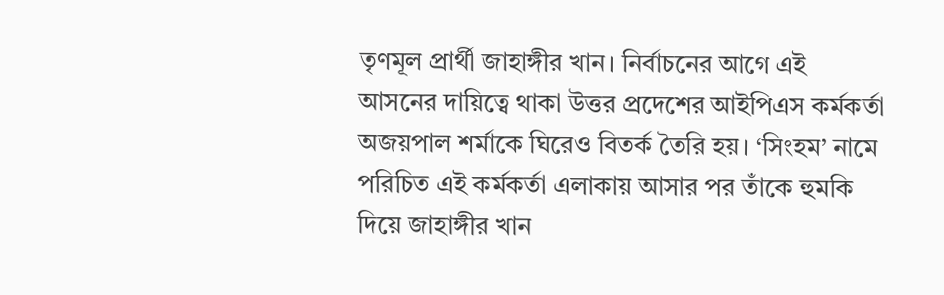তৃণমূল প্রার্থী জাহাঙ্গীর খান। নির্বাচনের আগে এই আসনের দায়িত্বে থাকা উত্তর প্রদেশের আইপিএস কর্মকর্তা অজয়পাল শর্মাকে ঘিরেও বিতর্ক তৈরি হয়। ‘সিংহম’ নামে পরিচিত এই কর্মকর্তা এলাকায় আসার পর তাঁকে হুমকি দিয়ে জাহাঙ্গীর খান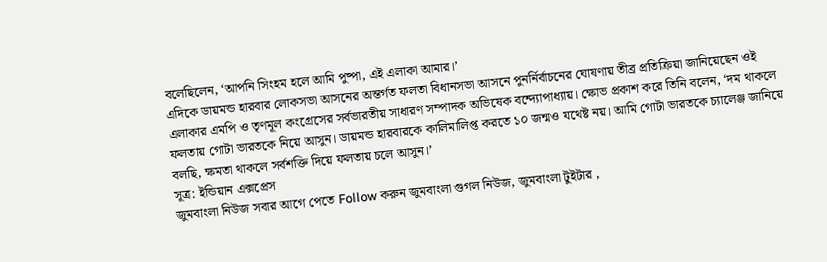বলেছিলেন, ‘আপনি সিংহম হলে আমি পুষ্পা, এই এলাকা আমার।’
এদিকে ডায়মন্ড হারবার লোকসভা আসনের অন্তর্গত ফলতা বিধানসভা আসনে পুনর্নির্বাচনের ঘোষণায় তীব্র প্রতিক্রিয়া জানিয়েছেন ওই এলাকার এমপি ও তৃণমূল কংগ্রেসের সর্বভারতীয় সাধারণ সম্পাদক অভিষেক বন্দ্যোপাধ্যায়। ক্ষোভ প্রকাশ করে তিনি বলেন, ‘দম থাকলে ফলতায় গোটা ভারতকে নিয়ে আসুন। ডায়মন্ড হারবারকে কালিমালিপ্ত করতে ১০ জন্মও যথেষ্ট নয়। আমি গোটা ভারতকে চ্যালেঞ্জ জানিয়ে বলছি, ক্ষমতা থাকলে সর্বশক্তি দিয়ে ফলতায় চলে আসুন।’
সূত্র: ইন্ডিয়ান এক্সপ্রেস
জুমবাংলা নিউজ সবার আগে পেতে Follow করুন জুমবাংলা গুগল নিউজ, জুমবাংলা টুইটার ,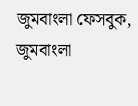জুমবাংলা ফেসবুক, জুমবাংলা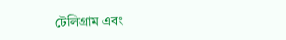টেলিগ্রাম এবং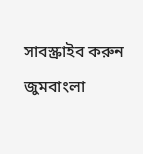সাবস্ক্রাইব করুন জুমবাংলা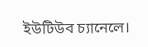ইউটিউব চ্যানেলে।